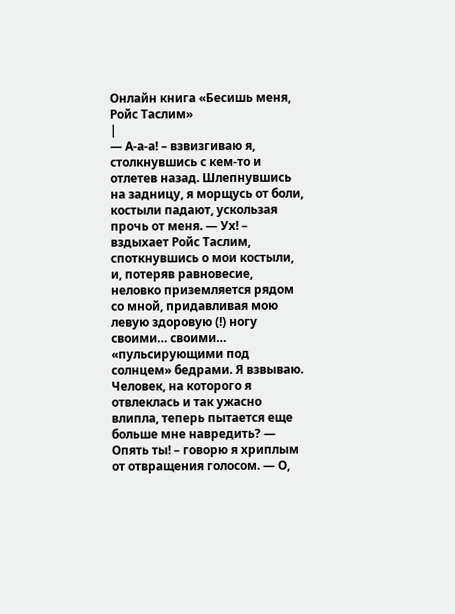Онлайн книга «Бесишь меня, Ройс Таслим»
|
— А-а-а! – взвизгиваю я, столкнувшись с кем-то и отлетев назад. Шлепнувшись на задницу, я морщусь от боли, костыли падают, ускользая прочь от меня. — Ух! – вздыхает Ройс Таслим, споткнувшись о мои костыли, и, потеряв равновесие, неловко приземляется рядом со мной, придавливая мою левую здоровую (!) ногу своими… своими… «пульсирующими под солнцем» бедрами. Я взвываю. Человек, на которого я отвлеклась и так ужасно влипла, теперь пытается еще больше мне навредить? — Опять ты! – говорю я хриплым от отвращения голосом. — О,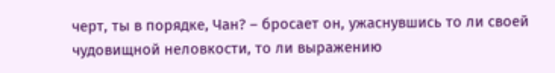черт, ты в порядке, Чан? – бросает он, ужаснувшись то ли своей чудовищной неловкости, то ли выражению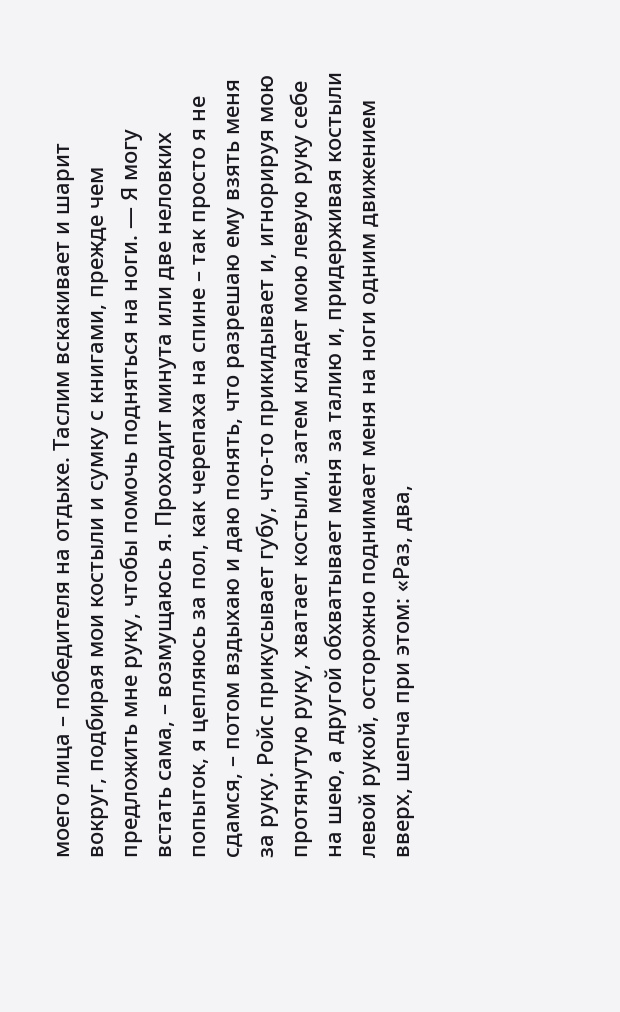моего лица – победителя на отдыхе. Таслим вскакивает и шарит вокруг, подбирая мои костыли и сумку с книгами, прежде чем предложить мне руку, чтобы помочь подняться на ноги. — Я могу встать сама, – возмущаюсь я. Проходит минута или две неловких попыток, я цепляюсь за пол, как черепаха на спине – так просто я не сдамся, – потом вздыхаю и даю понять, что разрешаю ему взять меня за руку. Ройс прикусывает губу, что-то прикидывает и, игнорируя мою протянутую руку, хватает костыли, затем кладет мою левую руку себе на шею, а другой обхватывает меня за талию и, придерживая костыли левой рукой, осторожно поднимает меня на ноги одним движением вверх, шепча при этом: «Раз, два,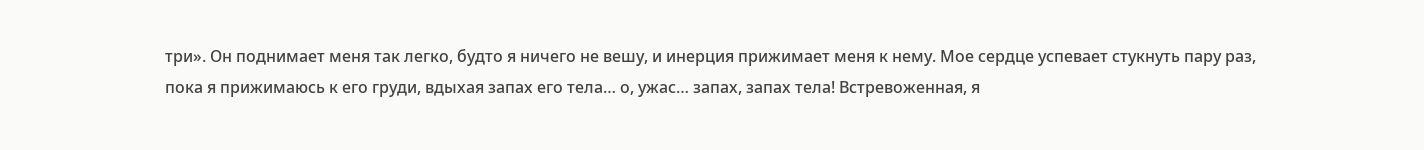три». Он поднимает меня так легко, будто я ничего не вешу, и инерция прижимает меня к нему. Мое сердце успевает стукнуть пару раз, пока я прижимаюсь к его груди, вдыхая запах его тела… о, ужас… запах, запах тела! Встревоженная, я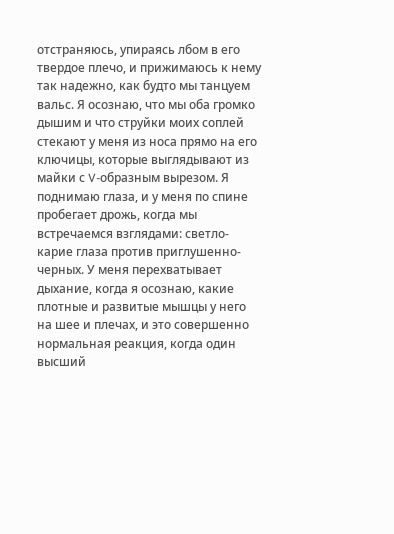отстраняюсь, упираясь лбом в его твердое плечо, и прижимаюсь к нему так надежно, как будто мы танцуем вальс. Я осознаю, что мы оба громко дышим и что струйки моих соплей стекают у меня из носа прямо на его ключицы, которые выглядывают из майки с V-образным вырезом. Я поднимаю глаза, и у меня по спине пробегает дрожь, когда мы встречаемся взглядами: светло-карие глаза против приглушенно-черных. У меня перехватывает дыхание, когда я осознаю, какие плотные и развитые мышцы у него на шее и плечах, и это совершенно нормальная реакция, когда один высший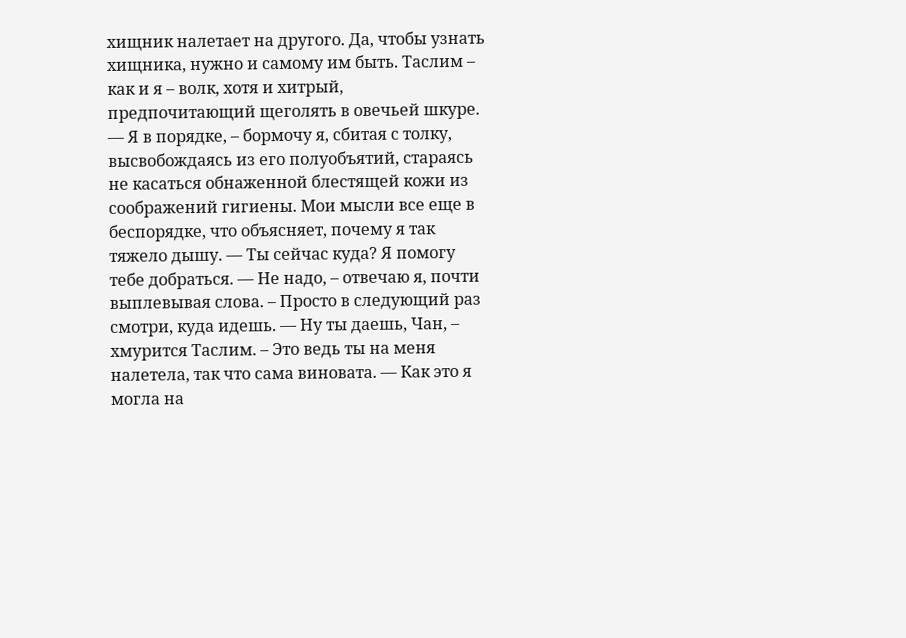хищник налетает на другого. Да, чтобы узнать хищника, нужно и самому им быть. Таслим – как и я – волк, хотя и хитрый, предпочитающий щеголять в овечьей шкуре. — Я в порядке, – бормочу я, сбитая с толку, высвобождаясь из его полуобъятий, стараясь не касаться обнаженной блестящей кожи из соображений гигиены. Мои мысли все еще в беспорядке, что объясняет, почему я так тяжело дышу. — Ты сейчас куда? Я помогу тебе добраться. — Не надо, – отвечаю я, почти выплевывая слова. – Просто в следующий раз смотри, куда идешь. — Ну ты даешь, Чан, – хмурится Таслим. – Это ведь ты на меня налетела, так что сама виновата. — Как это я могла на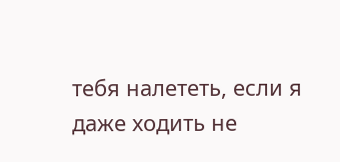тебя налететь, если я даже ходить не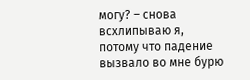могу? – снова всхлипываю я, потому что падение вызвало во мне бурю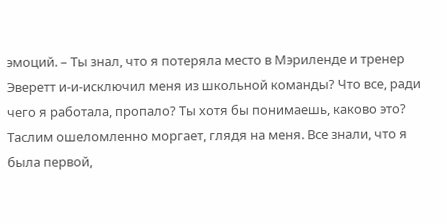эмоций. – Ты знал, что я потеряла место в Мэриленде и тренер Эверетт и-и-исключил меня из школьной команды? Что все, ради чего я работала, пропало? Ты хотя бы понимаешь, каково это? Таслим ошеломленно моргает, глядя на меня. Все знали, что я была первой,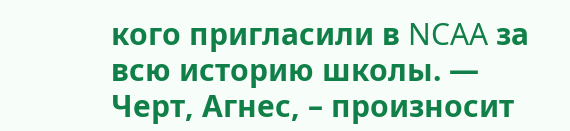кого пригласили в NCAA за всю историю школы. — Черт, Агнес, – произносит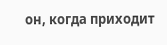он, когда приходит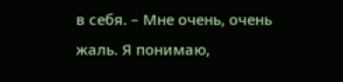в себя. – Мне очень, очень жаль. Я понимаю,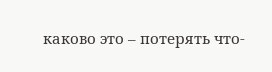каково это – потерять что-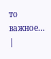то важное… |